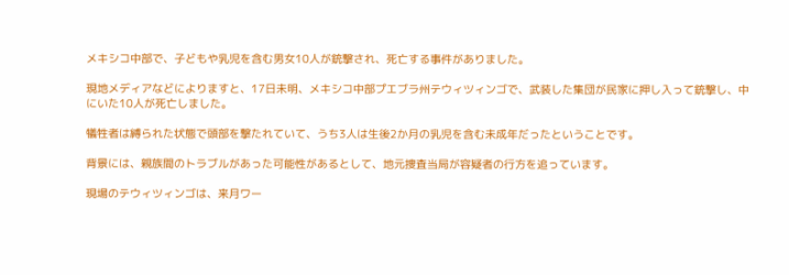メキシコ中部で、子どもや乳児を含む男女10人が銃撃され、死亡する事件がありました。

現地メディアなどによりますと、17日未明、メキシコ中部プエブラ州テウィツィンゴで、武装した集団が民家に押し入って銃撃し、中にいた10人が死亡しました。

犠牲者は縛られた状態で頭部を撃たれていて、うち3人は生後2か月の乳児を含む未成年だったということです。

背景には、親族間のトラブルがあった可能性があるとして、地元捜査当局が容疑者の行方を追っています。

現場のテウィツィンゴは、来月ワー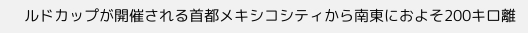ルドカップが開催される首都メキシコシティから南東におよそ200キロ離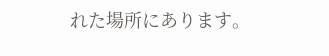れた場所にあります。